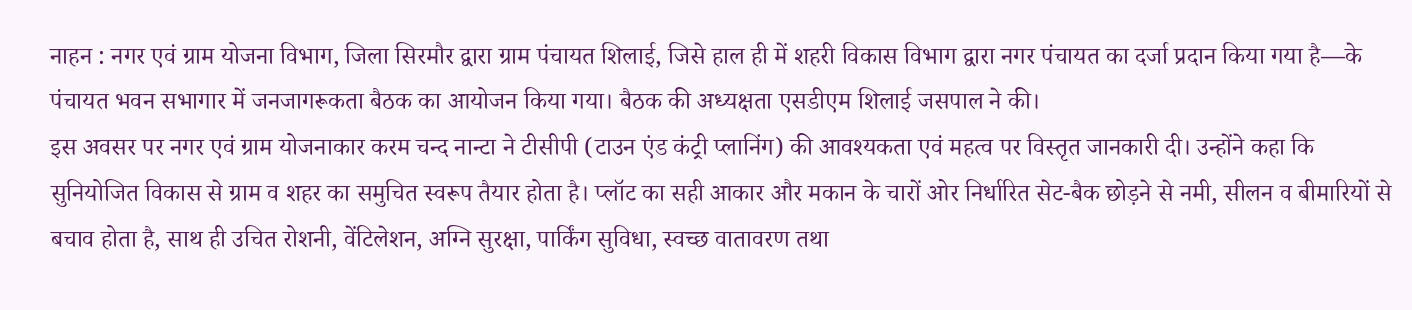नाहन : नगर एवं ग्राम योजना विभाग, जिला सिरमौर द्वारा ग्राम पंचायत शिलाई, जिसे हाल ही में शहरी विकास विभाग द्वारा नगर पंचायत का दर्जा प्रदान किया गया है—के पंचायत भवन सभागार में जनजागरूकता बैठक का आयोजन किया गया। बैठक की अध्यक्षता एसडीएम शिलाई जसपाल ने की।
इस अवसर पर नगर एवं ग्राम योजनाकार करम चन्द नान्टा ने टीसीपी (टाउन एंड कंट्री प्लानिंग) की आवश्यकता एवं महत्व पर विस्तृत जानकारी दी। उन्होंने कहा कि सुनियोजित विकास से ग्राम व शहर का समुचित स्वरूप तैयार होता है। प्लॉट का सही आकार और मकान के चारों ओर निर्धारित सेट-बैक छोड़ने से नमी, सीलन व बीमारियों से बचाव होता है, साथ ही उचित रोशनी, वेंटिलेशन, अग्नि सुरक्षा, पार्किंग सुविधा, स्वच्छ वातावरण तथा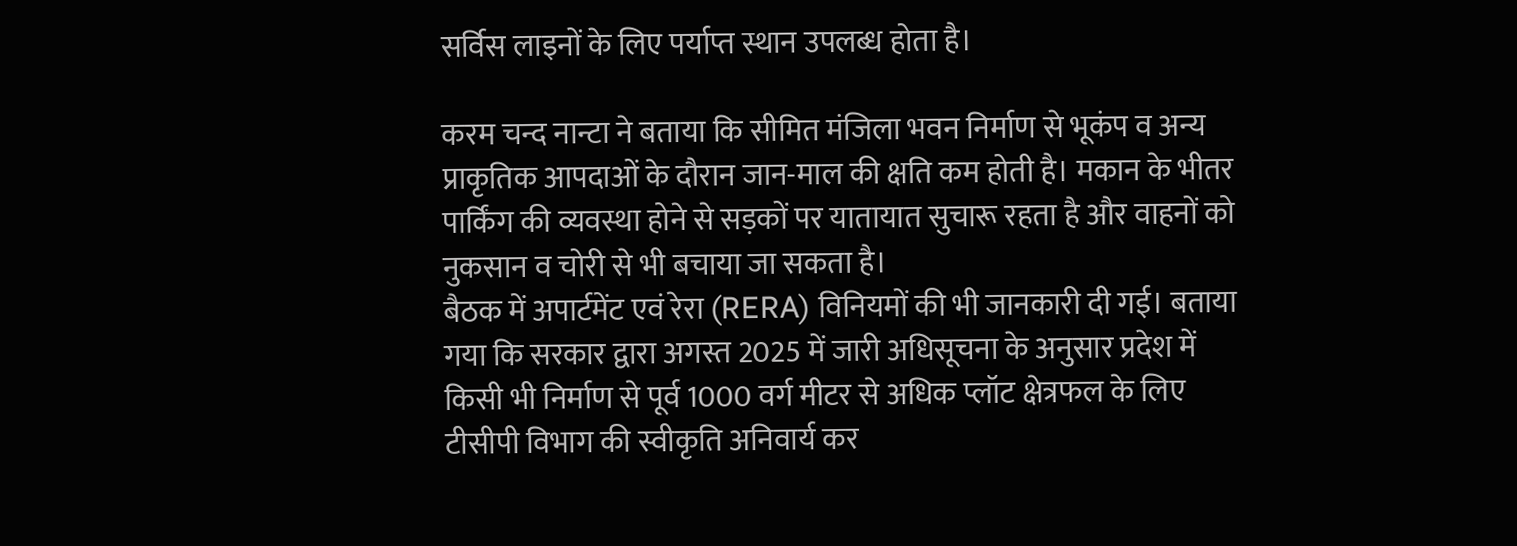सर्विस लाइनों के लिए पर्याप्त स्थान उपलब्ध होता है।

करम चन्द नान्टा ने बताया कि सीमित मंजिला भवन निर्माण से भूकंप व अन्य प्राकृतिक आपदाओं के दौरान जान-माल की क्षति कम होती है। मकान के भीतर पार्किंग की व्यवस्था होने से सड़कों पर यातायात सुचारू रहता है और वाहनों को नुकसान व चोरी से भी बचाया जा सकता है।
बैठक में अपार्टमेंट एवं रेरा (RERA) विनियमों की भी जानकारी दी गई। बताया गया कि सरकार द्वारा अगस्त 2025 में जारी अधिसूचना के अनुसार प्रदेश में किसी भी निर्माण से पूर्व 1000 वर्ग मीटर से अधिक प्लॉट क्षेत्रफल के लिए टीसीपी विभाग की स्वीकृति अनिवार्य कर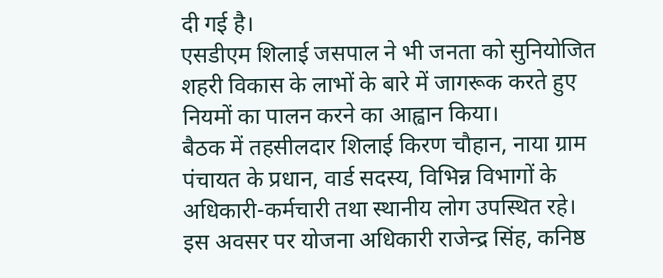दी गई है।
एसडीएम शिलाई जसपाल ने भी जनता को सुनियोजित शहरी विकास के लाभों के बारे में जागरूक करते हुए नियमों का पालन करने का आह्वान किया।
बैठक में तहसीलदार शिलाई किरण चौहान, नाया ग्राम पंचायत के प्रधान, वार्ड सदस्य, विभिन्न विभागों के अधिकारी-कर्मचारी तथा स्थानीय लोग उपस्थित रहे। इस अवसर पर योजना अधिकारी राजेन्द्र सिंह, कनिष्ठ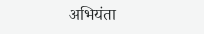अभियंता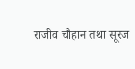राजीव चौहान तथा सूरज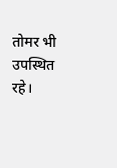तोमर भी उपस्थित रहे।